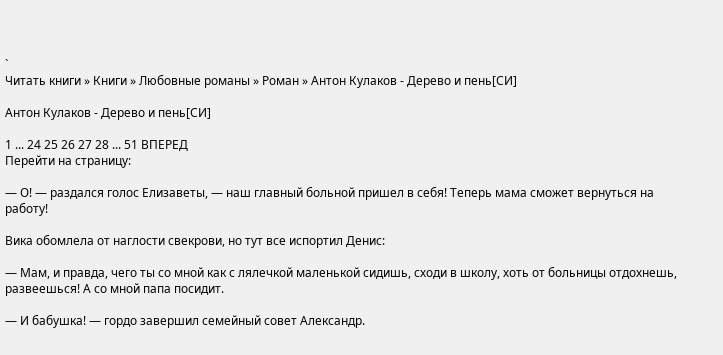`
Читать книги » Книги » Любовные романы » Роман » Антон Кулаков - Дерево и пень[СИ]

Антон Кулаков - Дерево и пень[СИ]

1 ... 24 25 26 27 28 ... 51 ВПЕРЕД
Перейти на страницу:

— О! — раздался голос Елизаветы, — наш главный больной пришел в себя! Теперь мама сможет вернуться на работу!

Вика обомлела от наглости свекрови, но тут все испортил Денис:

— Мам, и правда, чего ты со мной как с лялечкой маленькой сидишь, сходи в школу, хоть от больницы отдохнешь, развеешься! А со мной папа посидит.

— И бабушка! — гордо завершил семейный совет Александр.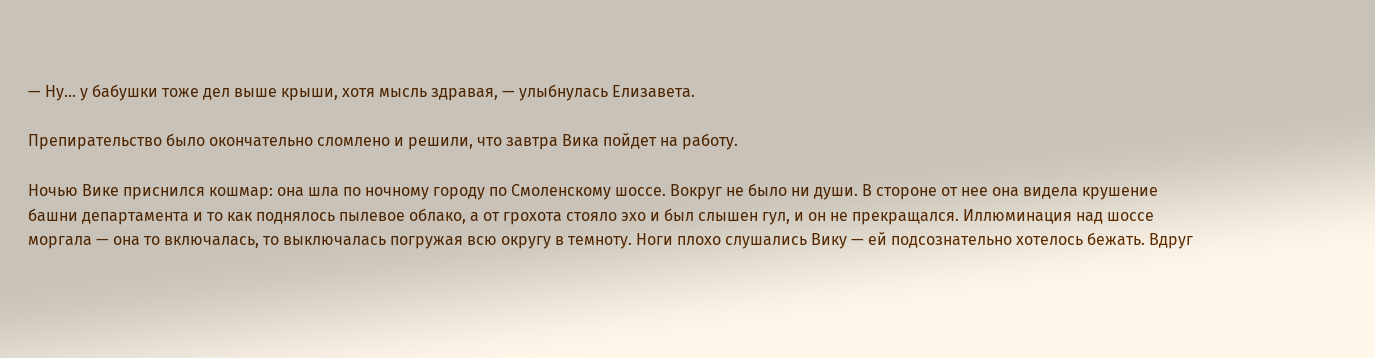— Ну… у бабушки тоже дел выше крыши, хотя мысль здравая, — улыбнулась Елизавета.

Препирательство было окончательно сломлено и решили, что завтра Вика пойдет на работу.

Ночью Вике приснился кошмар: она шла по ночному городу по Смоленскому шоссе. Вокруг не было ни души. В стороне от нее она видела крушение башни департамента и то как поднялось пылевое облако, а от грохота стояло эхо и был слышен гул, и он не прекращался. Иллюминация над шоссе моргала — она то включалась, то выключалась погружая всю округу в темноту. Ноги плохо слушались Вику — ей подсознательно хотелось бежать. Вдруг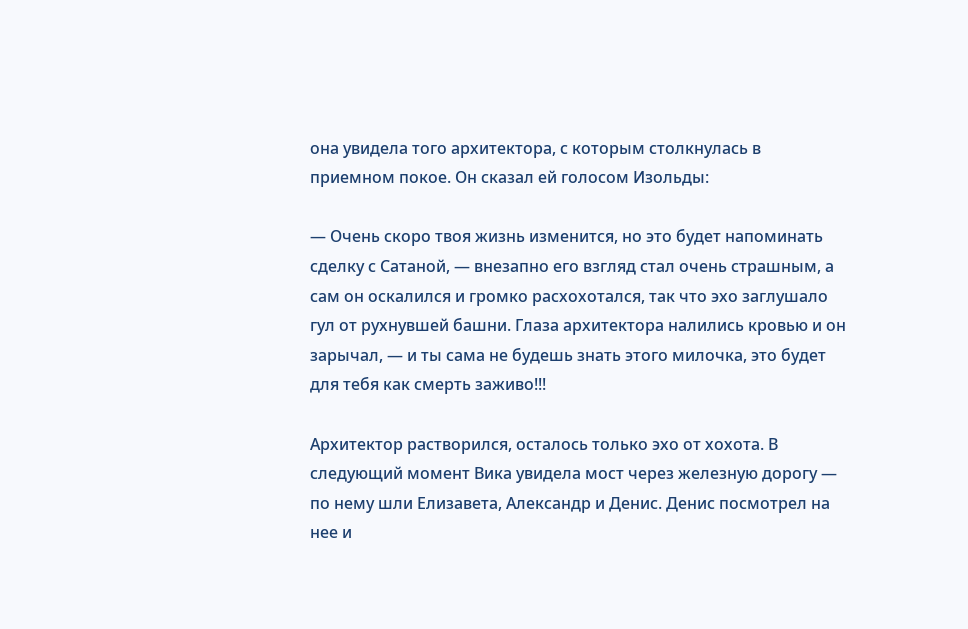она увидела того архитектора, с которым столкнулась в приемном покое. Он сказал ей голосом Изольды:

— Очень скоро твоя жизнь изменится, но это будет напоминать сделку с Сатаной, — внезапно его взгляд стал очень страшным, а сам он оскалился и громко расхохотался, так что эхо заглушало гул от рухнувшей башни. Глаза архитектора налились кровью и он зарычал, — и ты сама не будешь знать этого милочка, это будет для тебя как смерть заживо!!!

Архитектор растворился, осталось только эхо от хохота. В следующий момент Вика увидела мост через железную дорогу — по нему шли Елизавета, Александр и Денис. Денис посмотрел на нее и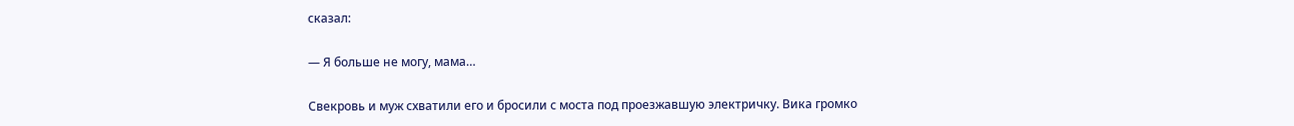сказал:

— Я больше не могу, мама…

Свекровь и муж схватили его и бросили с моста под проезжавшую электричку. Вика громко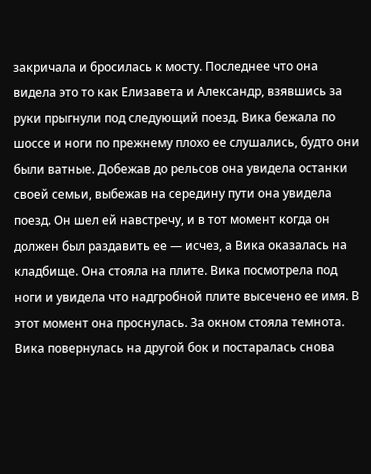закричала и бросилась к мосту. Последнее что она видела это то как Елизавета и Александр, взявшись за руки прыгнули под следующий поезд. Вика бежала по шоссе и ноги по прежнему плохо ее слушались, будто они были ватные. Добежав до рельсов она увидела останки своей семьи, выбежав на середину пути она увидела поезд. Он шел ей навстречу, и в тот момент когда он должен был раздавить ее — исчез, а Вика оказалась на кладбище. Она стояла на плите. Вика посмотрела под ноги и увидела что надгробной плите высечено ее имя. В этот момент она проснулась. За окном стояла темнота. Вика повернулась на другой бок и постаралась снова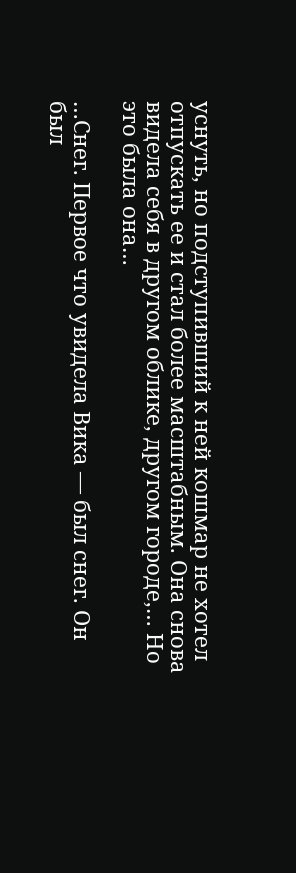уснуть, но подступивший к ней кошмар не хотел отпускать ее и стал более масштабным. Она снова видела себя в другом облике, другом городе,… Но это была она…

…Снег. Первое что увидела Вика — был снег. Он был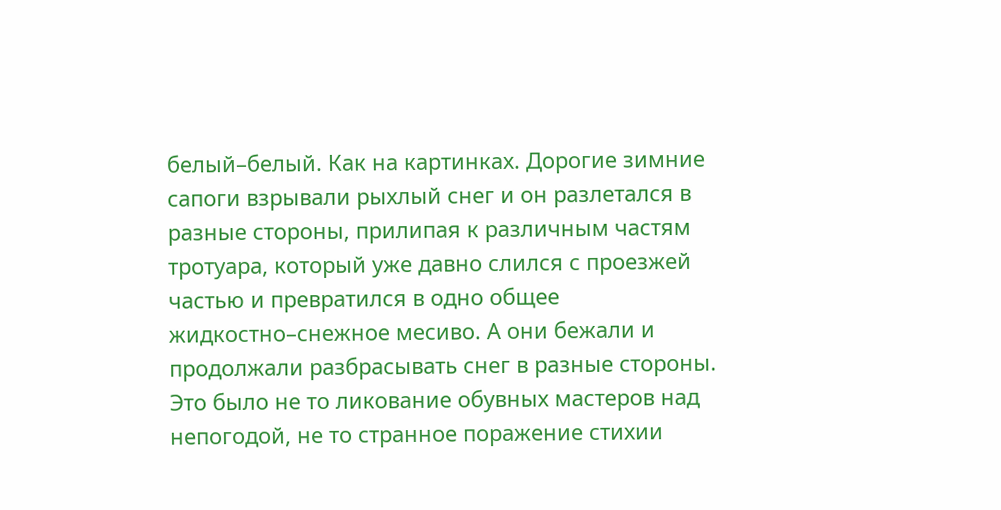белый–белый. Как на картинках. Дорогие зимние сапоги взрывали рыхлый снег и он разлетался в разные стороны, прилипая к различным частям тротуара, который уже давно слился с проезжей частью и превратился в одно общее жидкостно–снежное месиво. А они бежали и продолжали разбрасывать снег в разные стороны. Это было не то ликование обувных мастеров над непогодой, не то странное поражение стихии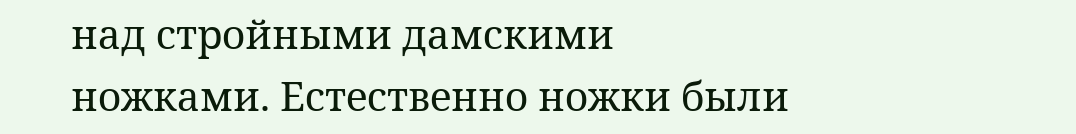над стройными дамскими ножками. Естественно ножки были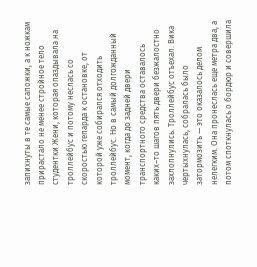запихнуты в те самые сапожки, а к ножкам прирастало не менее стройное тело студентки Жени, которая опаздывала на троллейбус и потому неслась со скоростью гепарда к остановке, от которой уже собирался отходить троллейбус. Но в самый долгожданный момент, когда до задней двери транспортного средства оставалось каких–то шагов пять двери безжалостно захлопнулись. Троллейбус отъехал. Вика чертыхнулась, собралась было затормозить — это оказалось делом нелегким. Она пронеслась еще метра два, а потом споткнулась о бордюр и совершила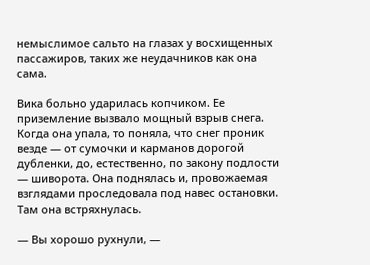немыслимое сальто на глазах у восхищенных пассажиров, таких же неудачников как она сама.

Вика больно ударилась копчиком. Ее приземление вызвало мощный взрыв снега. Когда она упала, то поняла, что снег проник везде — от сумочки и карманов дорогой дубленки, до, естественно, по закону подлости — шиворота. Она поднялась и, провожаемая взглядами проследовала под навес остановки. Там она встряхнулась.

— Вы хорошо рухнули, —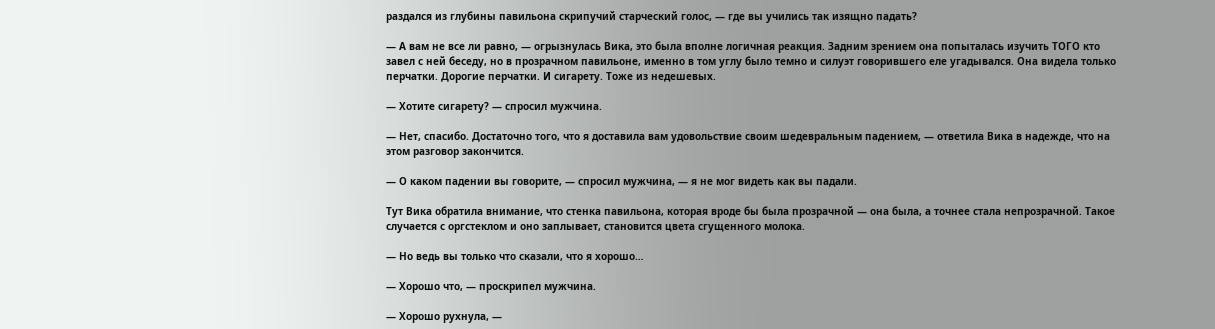раздался из глубины павильона скрипучий старческий голос, — где вы учились так изящно падать?

— А вам не все ли равно, — огрызнулась Вика, это была вполне логичная реакция. Задним зрением она попыталась изучить ТОГО кто завел с ней беседу, но в прозрачном павильоне, именно в том углу было темно и силуэт говорившего еле угадывался. Она видела только перчатки. Дорогие перчатки. И сигарету. Тоже из недешевых.

— Хотите сигарету? — спросил мужчина.

— Нет, спасибо. Достаточно того, что я доставила вам удовольствие своим шедевральным падением, — ответила Вика в надежде, что на этом разговор закончится.

— О каком падении вы говорите, — спросил мужчина, — я не мог видеть как вы падали.

Тут Вика обратила внимание, что стенка павильона, которая вроде бы была прозрачной — она была, а точнее стала непрозрачной. Такое случается с оргстеклом и оно заплывает, становится цвета сгущенного молока.

— Но ведь вы только что сказали, что я хорошо…

— Хорошо что, — проскрипел мужчина.

— Хорошо рухнула, —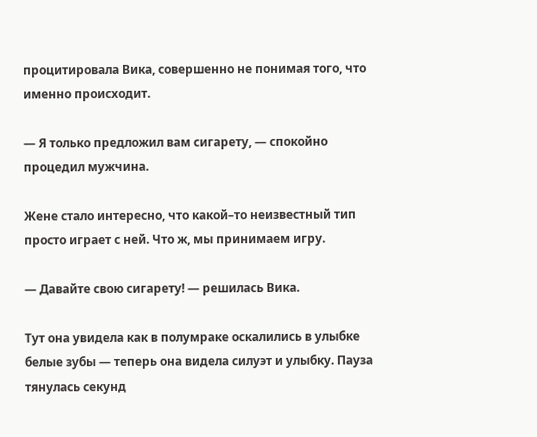процитировала Вика, совершенно не понимая того, что именно происходит.

— Я только предложил вам сигарету, — спокойно процедил мужчина.

Жене стало интересно, что какой–то неизвестный тип просто играет с ней. Что ж, мы принимаем игру.

— Давайте свою сигарету! — решилась Вика.

Тут она увидела как в полумраке оскалились в улыбке белые зубы — теперь она видела силуэт и улыбку. Пауза тянулась секунд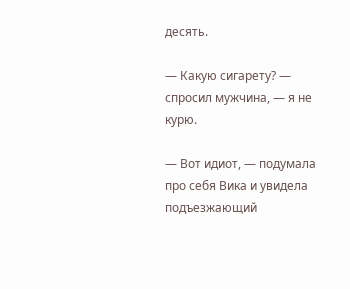десять.

— Какую сигарету? — спросил мужчина, — я не курю.

— Вот идиот, — подумала про себя Вика и увидела подъезжающий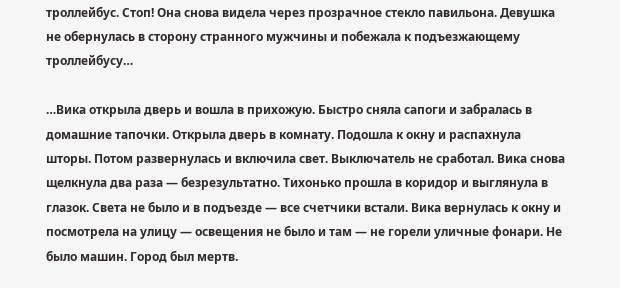троллейбус. Стоп! Она снова видела через прозрачное стекло павильона. Девушка не обернулась в сторону странного мужчины и побежала к подъезжающему троллейбусу…

…Вика открыла дверь и вошла в прихожую. Быстро сняла сапоги и забралась в домашние тапочки. Открыла дверь в комнату. Подошла к окну и распахнула шторы. Потом развернулась и включила свет. Выключатель не сработал. Вика снова щелкнула два раза — безрезультатно. Тихонько прошла в коридор и выглянула в глазок. Света не было и в подъезде — все счетчики встали. Вика вернулась к окну и посмотрела на улицу — освещения не было и там — не горели уличные фонари. Не было машин. Город был мертв.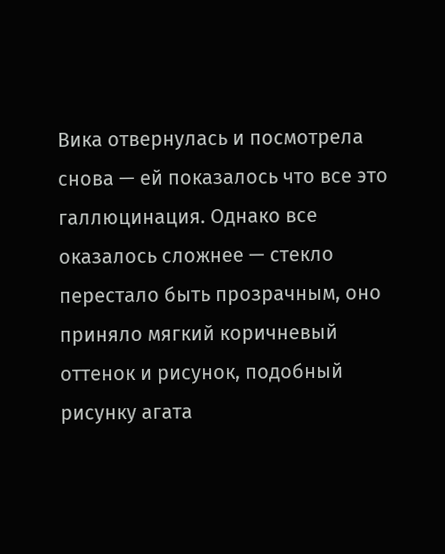Вика отвернулась и посмотрела снова — ей показалось что все это галлюцинация. Однако все оказалось сложнее — стекло перестало быть прозрачным, оно приняло мягкий коричневый оттенок и рисунок, подобный рисунку агата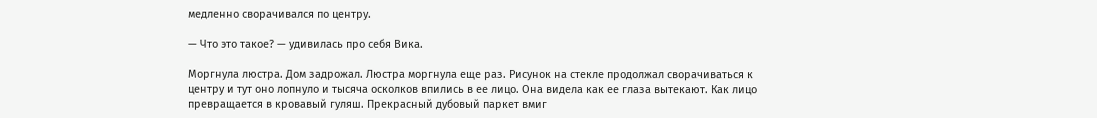медленно сворачивался по центру.

— Что это такое? — удивилась про себя Вика.

Моргнула люстра. Дом задрожал. Люстра моргнула еще раз. Рисунок на стекле продолжал сворачиваться к центру и тут оно лопнуло и тысяча осколков впились в ее лицо. Она видела как ее глаза вытекают. Как лицо превращается в кровавый гуляш. Прекрасный дубовый паркет вмиг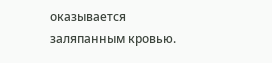оказывается заляпанным кровью.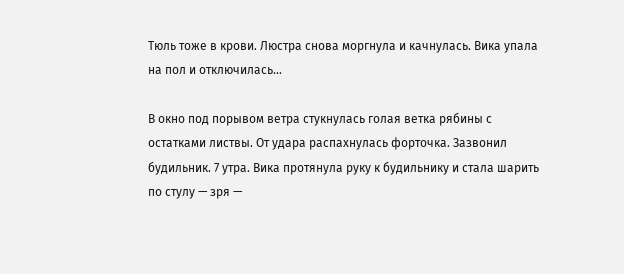Тюль тоже в крови. Люстра снова моргнула и качнулась. Вика упала на пол и отключилась…

В окно под порывом ветра стукнулась голая ветка рябины с остатками листвы. От удара распахнулась форточка. Зазвонил будильник. 7 утра. Вика протянула руку к будильнику и стала шарить по стулу — зря —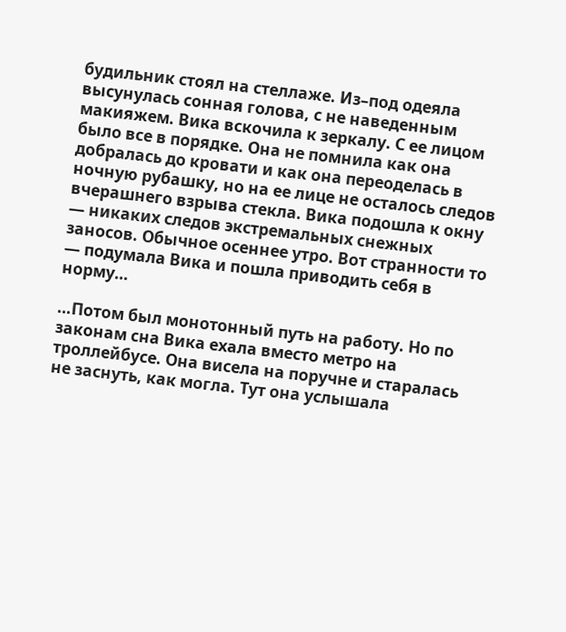будильник стоял на стеллаже. Из–под одеяла высунулась сонная голова, с не наведенным макияжем. Вика вскочила к зеркалу. С ее лицом было все в порядке. Она не помнила как она добралась до кровати и как она переоделась в ночную рубашку, но на ее лице не осталось следов вчерашнего взрыва стекла. Вика подошла к окну — никаких следов экстремальных снежных заносов. Обычное осеннее утро. Вот странности то — подумала Вика и пошла приводить себя в норму…

…Потом был монотонный путь на работу. Но по законам сна Вика ехала вместо метро на троллейбусе. Она висела на поручне и старалась не заснуть, как могла. Тут она услышала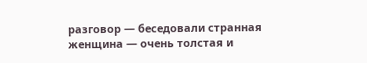разговор — беседовали странная женщина — очень толстая и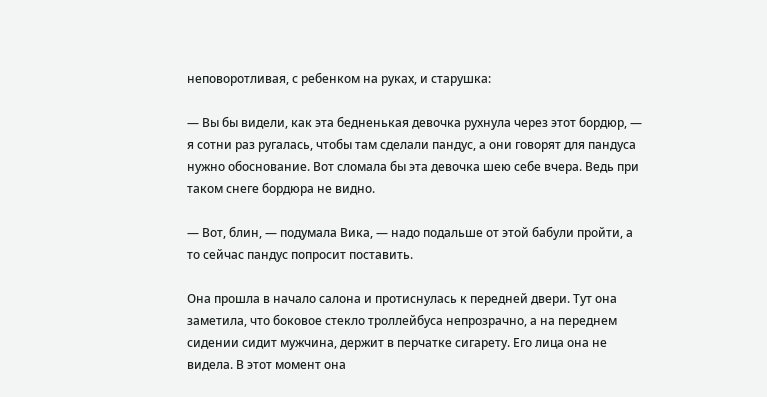неповоротливая, с ребенком на руках, и старушка:

— Вы бы видели, как эта бедненькая девочка рухнула через этот бордюр, — я сотни раз ругалась, чтобы там сделали пандус, а они говорят для пандуса нужно обоснование. Вот сломала бы эта девочка шею себе вчера. Ведь при таком снеге бордюра не видно.

— Вот, блин, — подумала Вика, — надо подальше от этой бабули пройти, а то сейчас пандус попросит поставить.

Она прошла в начало салона и протиснулась к передней двери. Тут она заметила, что боковое стекло троллейбуса непрозрачно, а на переднем сидении сидит мужчина, держит в перчатке сигарету. Его лица она не видела. В этот момент она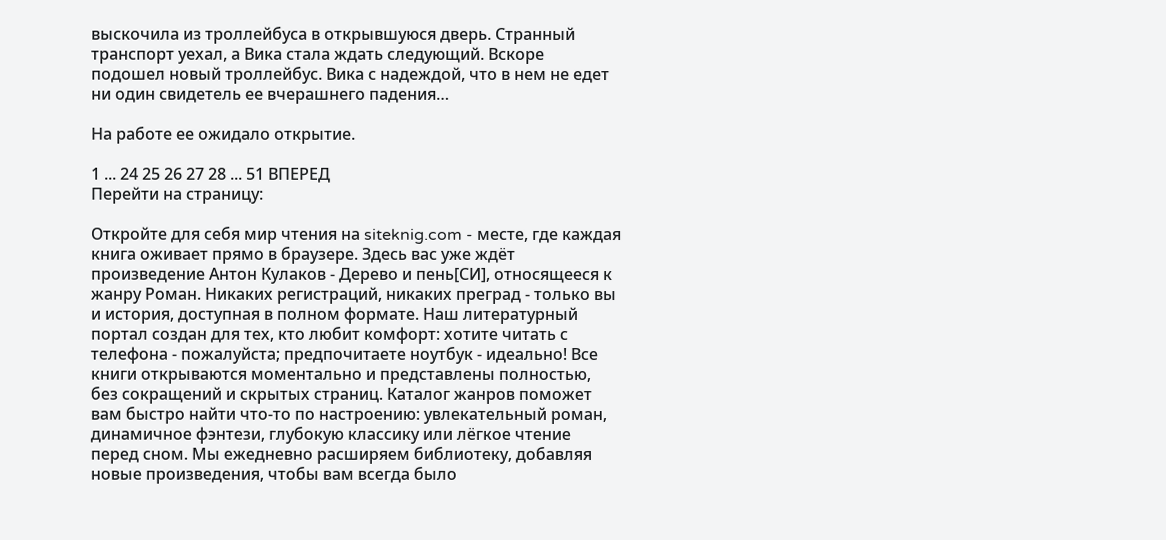выскочила из троллейбуса в открывшуюся дверь. Странный транспорт уехал, а Вика стала ждать следующий. Вскоре подошел новый троллейбус. Вика с надеждой, что в нем не едет ни один свидетель ее вчерашнего падения…

На работе ее ожидало открытие.

1 ... 24 25 26 27 28 ... 51 ВПЕРЕД
Перейти на страницу:

Откройте для себя мир чтения на siteknig.com - месте, где каждая книга оживает прямо в браузере. Здесь вас уже ждёт произведение Антон Кулаков - Дерево и пень[СИ], относящееся к жанру Роман. Никаких регистраций, никаких преград - только вы и история, доступная в полном формате. Наш литературный портал создан для тех, кто любит комфорт: хотите читать с телефона - пожалуйста; предпочитаете ноутбук - идеально! Все книги открываются моментально и представлены полностью, без сокращений и скрытых страниц. Каталог жанров поможет вам быстро найти что-то по настроению: увлекательный роман, динамичное фэнтези, глубокую классику или лёгкое чтение перед сном. Мы ежедневно расширяем библиотеку, добавляя новые произведения, чтобы вам всегда было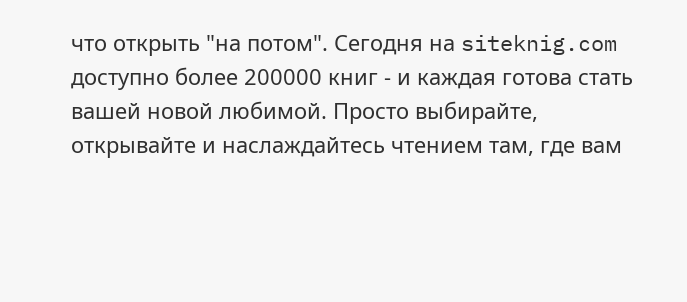что открыть "на потом". Сегодня на siteknig.com доступно более 200000 книг - и каждая готова стать вашей новой любимой. Просто выбирайте, открывайте и наслаждайтесь чтением там, где вам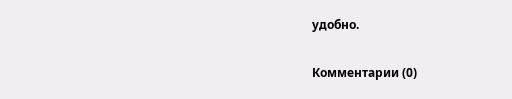удобно.

Комментарии (0)